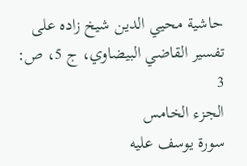حاشية محيي الدين شيخ زاده على تفسير القاضي البيضاوي، ج 5، ص: 3
الجزء الخامس
سورة يوسف عليه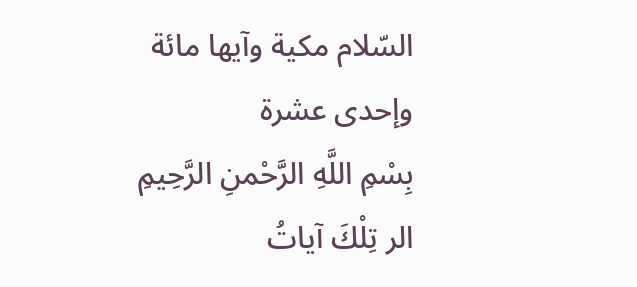السّلام مكية وآيها مائة وإحدى عشرة
بِسْمِ اللَّهِ الرَّحْمنِ الرَّحِيمِ
الر تِلْكَ آياتُ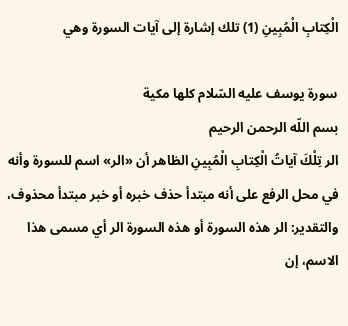الْكِتابِ الْمُبِينِ (1) تلك إشارة إلى آيات السورة وهي

سورة يوسف عليه السّلام كلها مكية
بسم اللّه الرحمن الرحيم
الر تِلْكَ آياتُ الْكِتابِ الْمُبِينِ الظاهر أن «الر» اسم للسورة وأنه في محل الرفع على أنه مبتدأ حذف خبره أو خبر مبتدأ محذوف، والتقدير: الر هذه السورة أو هذه السورة الر أي مسمى هذا الاسم، إن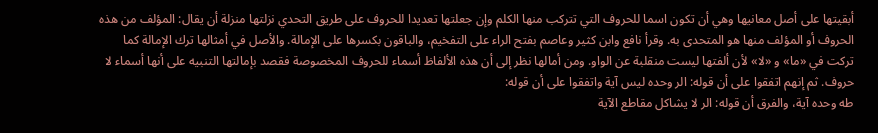أبقيتها على أصل معانيها وهي أن تكون اسما للحروف التي تتركب منها الكلم وإن جعلتها تعديدا للحروف على طريق التحدي نزلتها منزلة أن يقال: المؤلف من هذه الحروف أو المؤلف منها هو المتحدى به. وقرأ نافع وابن كثير وعاصم بفتح الراء على التفخيم، والباقون بكسرها على الإمالة. والأصل في أمثالها ترك الإمالة كما تركت في «ما» و «لا» لأن ألفتها ليست منقلبة عن الواو. ومن أمالها نظر إلى أن هذه الألفاظ أسماء للحروف المخصوصة فقصد بإمالتها التنبيه على أنها أسماء لا حروف. ثم إنهم اتفقوا على أن قوله: الر وحده ليس آية واتفقوا على أن قوله:
طه وحده آية، والفرق أن قوله: الر لا يشاكل مقاطع الآية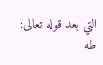التي بعد قوله تعالى:
طه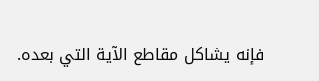فإنه يشاكل مقاطع الآية التي بعده.